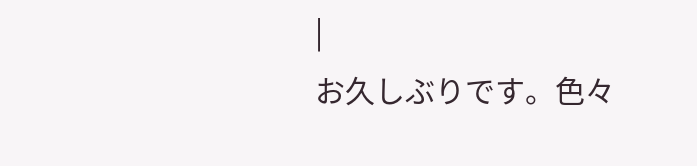|
お久しぶりです。色々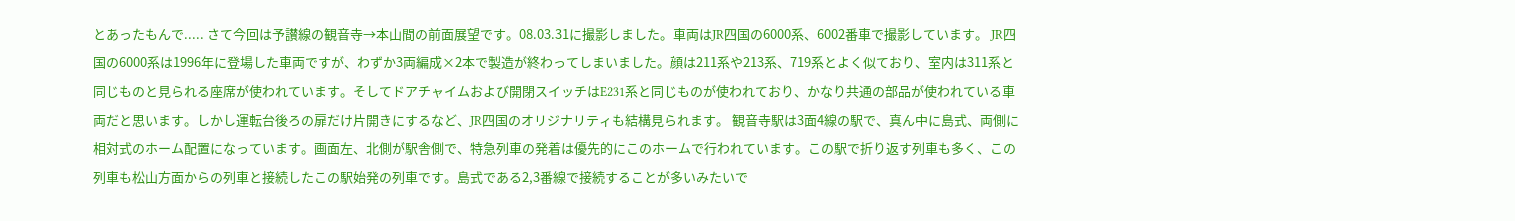とあったもんで..... さて今回は予讃線の観音寺→本山間の前面展望です。08.03.31に撮影しました。車両はJR四国の6000系、6002番車で撮影しています。 JR四国の6000系は1996年に登場した車両ですが、わずか3両編成×2本で製造が終わってしまいました。顔は211系や213系、719系とよく似ており、室内は311系と同じものと見られる座席が使われています。そしてドアチャイムおよび開閉スイッチはE231系と同じものが使われており、かなり共通の部品が使われている車両だと思います。しかし運転台後ろの扉だけ片開きにするなど、JR四国のオリジナリティも結構見られます。 観音寺駅は3面4線の駅で、真ん中に島式、両側に相対式のホーム配置になっています。画面左、北側が駅舎側で、特急列車の発着は優先的にこのホームで行われています。この駅で折り返す列車も多く、この列車も松山方面からの列車と接続したこの駅始発の列車です。島式である2,3番線で接続することが多いみたいで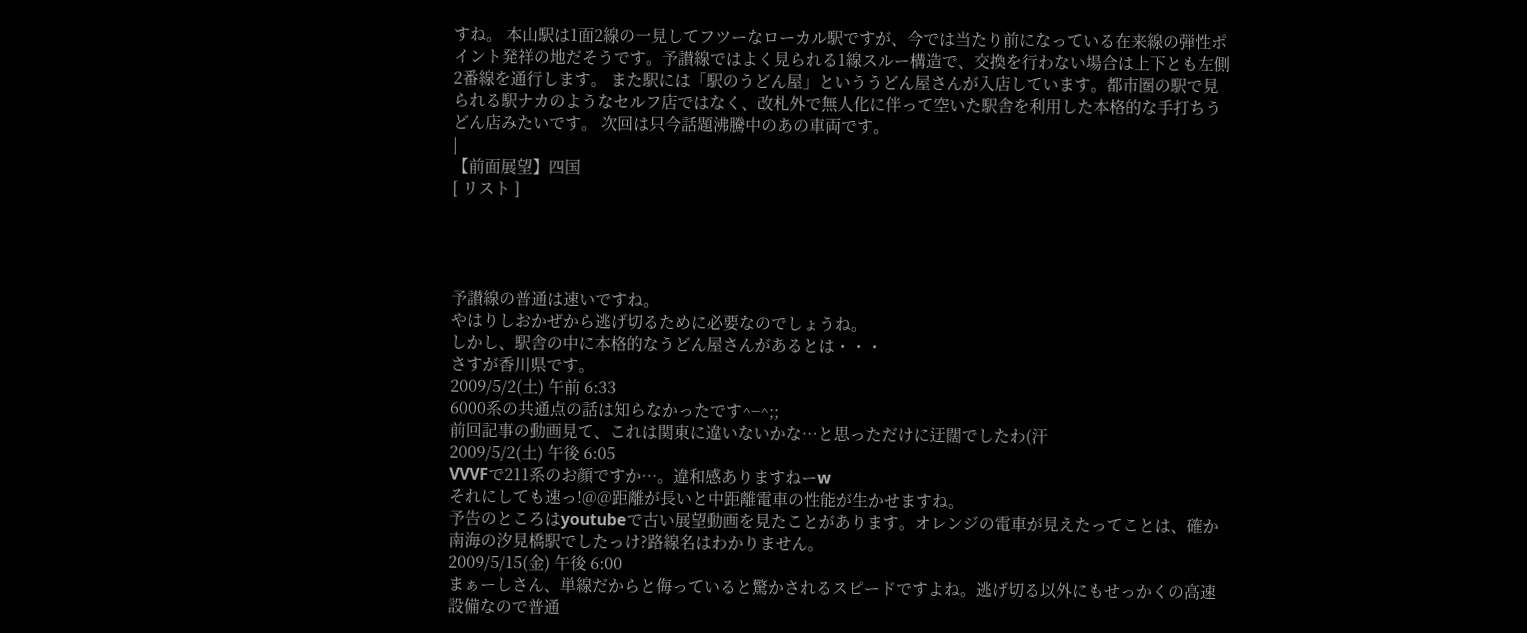すね。 本山駅は1面2線の一見してフツーなローカル駅ですが、今では当たり前になっている在来線の弾性ポイント発祥の地だそうです。予讃線ではよく見られる1線スルー構造で、交換を行わない場合は上下とも左側2番線を通行します。 また駅には「駅のうどん屋」といううどん屋さんが入店しています。都市圏の駅で見られる駅ナカのようなセルフ店ではなく、改札外で無人化に伴って空いた駅舎を利用した本格的な手打ちうどん店みたいです。 次回は只今話題沸騰中のあの車両です。
|
【前面展望】四国
[ リスト ]




予讃線の普通は速いですね。
やはりしおかぜから逃げ切るために必要なのでしょうね。
しかし、駅舎の中に本格的なうどん屋さんがあるとは・・・
さすが香川県です。
2009/5/2(土) 午前 6:33
6000系の共通点の話は知らなかったです^−^;;
前回記事の動画見て、これは関東に違いないかな…と思っただけに迂闊でしたわ(汗
2009/5/2(土) 午後 6:05
VVVFで211系のお顔ですか…。違和感ありますねーw
それにしても速っ!@@距離が長いと中距離電車の性能が生かせますね。
予告のところはyoutubeで古い展望動画を見たことがあります。オレンジの電車が見えたってことは、確か南海の汐見橋駅でしたっけ?路線名はわかりません。
2009/5/15(金) 午後 6:00
まぁーしさん、単線だからと侮っていると驚かされるスピードですよね。逃げ切る以外にもせっかくの高速設備なので普通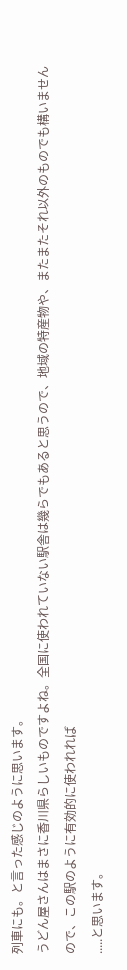列車にも。と言った感じのように思います。
うどん屋さんはまさに香川県らしいものですよね。全国に使われていない駅舎は幾らでもあると思うので、地域の特産物や、またまたそれ以外のものでも構いませんので、この駅のように有効的に使われれば
.....と思います。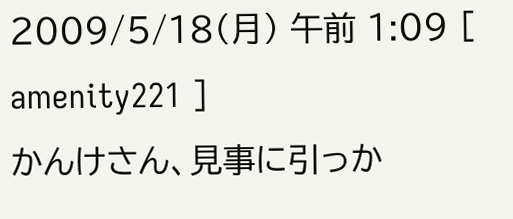2009/5/18(月) 午前 1:09 [ amenity221 ]
かんけさん、見事に引っか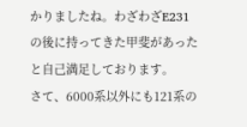かりましたね。わざわざE231の後に持ってきた甲斐があったと自己満足しております。
さて、6000系以外にも121系の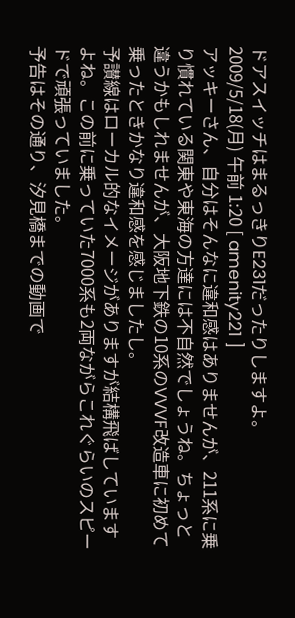ドアスイッチはまるっきりE231だったりしますよ。
2009/5/18(月) 午前 1:20 [ amenity221 ]
アッキーさん、自分はそんなに違和感はありませんが、211系に乗り慣れている関東や東海の方達には不自然でしょうね。ちょっと違うかもしれませんが、大阪地下鉄の10系のVVVF改造車に初めて乗ったときかなり違和感を感じましたし。
予讃線はローカル的なイメージがありますが結構飛ばしていますよね。この前に乗っていた7000系も2両ながらこれぐらいのスピードで頑張っていました。
予告はその通り、汐見橋までの動画で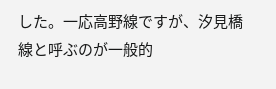した。一応高野線ですが、汐見橋線と呼ぶのが一般的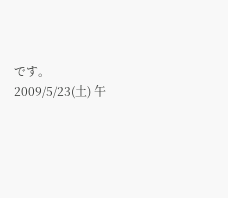です。
2009/5/23(土) 午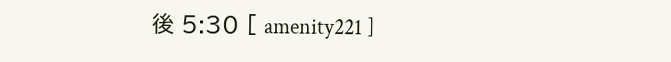後 5:30 [ amenity221 ]